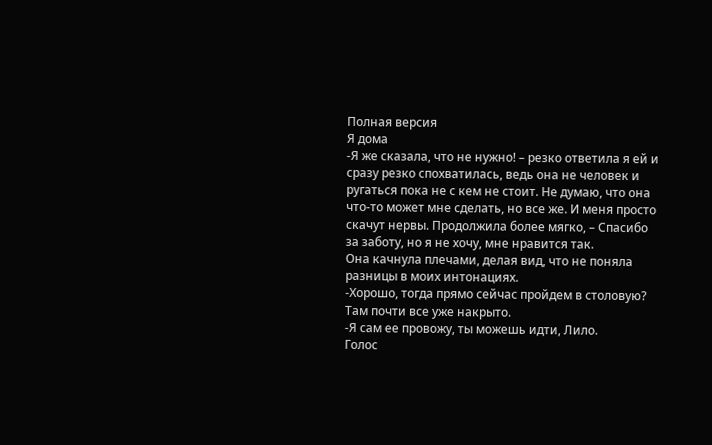Полная версия
Я дома
-Я же сказала, что не нужно! – резко ответила я ей и сразу резко спохватилась, ведь она не человек и ругаться пока не с кем не стоит. Не думаю, что она что-то может мне сделать, но все же. И меня просто скачут нервы. Продолжила более мягко, – Спасибо за заботу, но я не хочу, мне нравится так.
Она качнула плечами, делая вид, что не поняла разницы в моих интонациях.
-Хорошо, тогда прямо сейчас пройдем в столовую? Там почти все уже накрыто.
-Я сам ее провожу, ты можешь идти, Лило.
Голос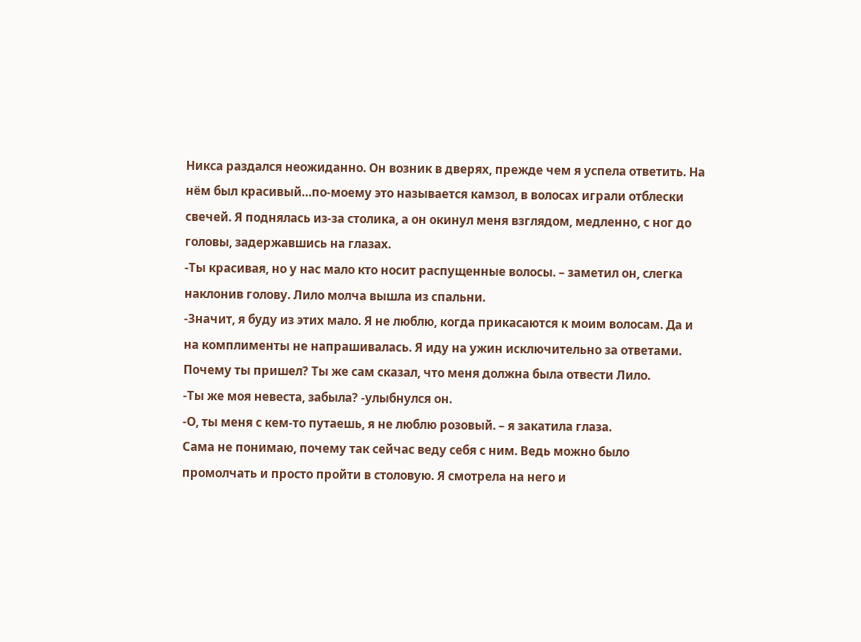Никса раздался неожиданно. Он возник в дверях, прежде чем я успела ответить. На нём был красивый…по-моему это называется камзол, в волосах играли отблески свечей. Я поднялась из‑за столика, а он окинул меня взглядом, медленно, с ног до головы, задержавшись на глазах.
-Ты красивая, но у нас мало кто носит распущенные волосы. – заметил он, слегка наклонив голову. Лило молча вышла из спальни.
-Значит, я буду из этих мало. Я не люблю, когда прикасаются к моим волосам. Да и на комплименты не напрашивалась. Я иду на ужин исключительно за ответами. Почему ты пришел? Ты же сам сказал, что меня должна была отвести Лило.
-Ты же моя невеста, забыла? -улыбнулся он.
-О, ты меня с кем-то путаешь, я не люблю розовый. – я закатила глаза.
Сама не понимаю, почему так сейчас веду себя с ним. Ведь можно было промолчать и просто пройти в столовую. Я смотрела на него и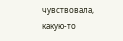чувствовала, какую-то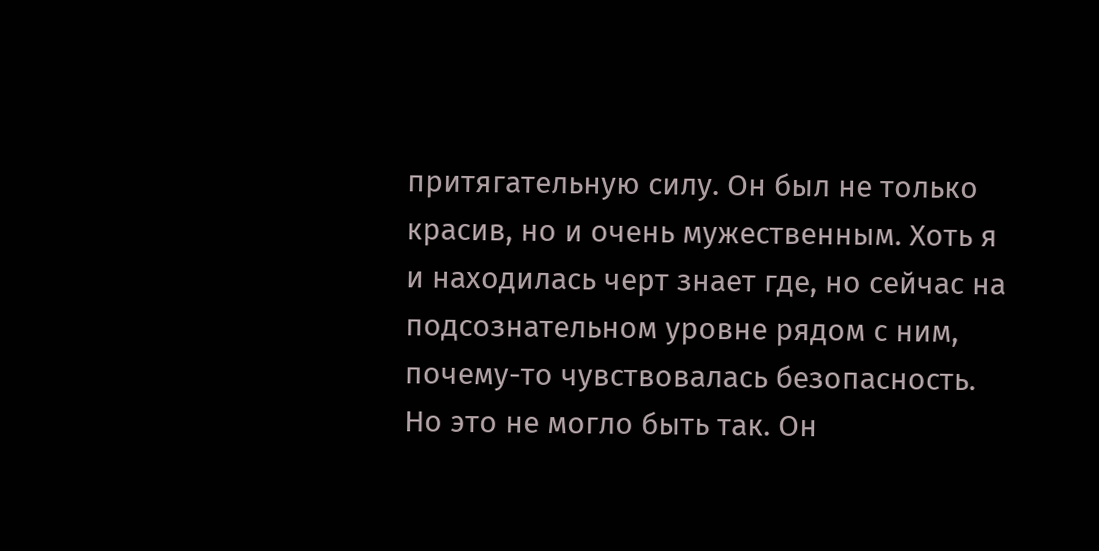притягательную силу. Он был не только красив, но и очень мужественным. Хоть я и находилась черт знает где, но сейчас на подсознательном уровне рядом с ним, почему-то чувствовалась безопасность. Но это не могло быть так. Он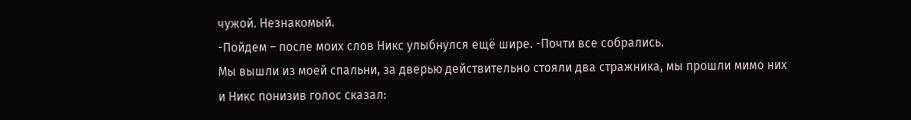чужой. Незнакомый.
-Пойдем – после моих слов Никс улыбнулся ещё шире. -Почти все собрались.
Мы вышли из моей спальни, за дверью действительно стояли два стражника, мы прошли мимо них и Никс понизив голос сказал: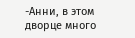-Анни, в этом дворце много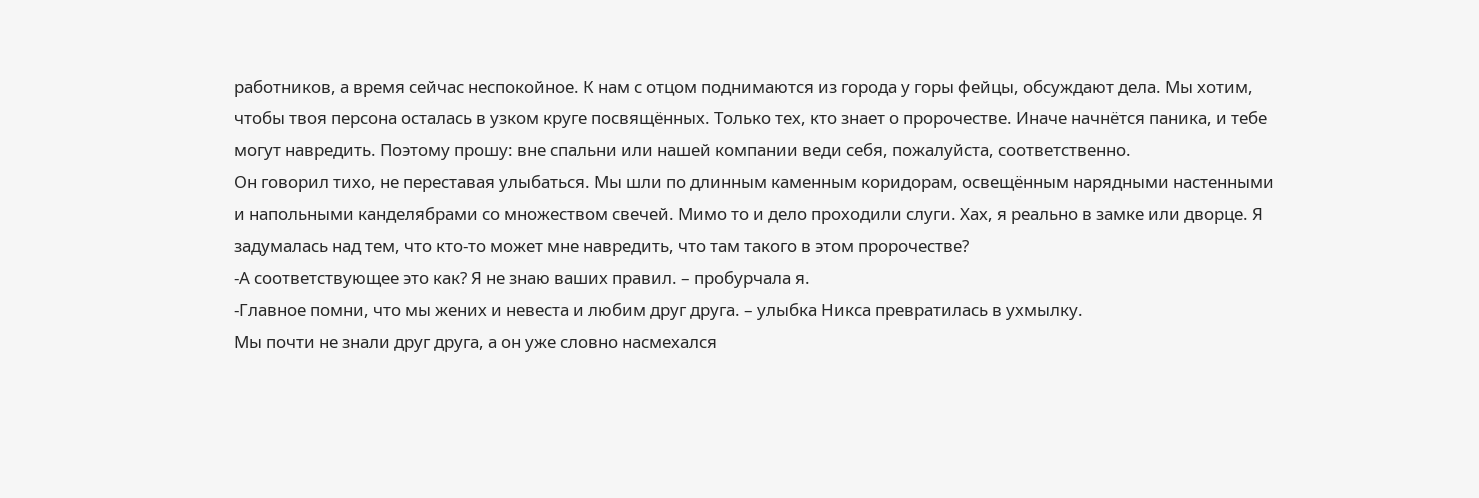работников, а время сейчас неспокойное. К нам с отцом поднимаются из города у горы фейцы, обсуждают дела. Мы хотим, чтобы твоя персона осталась в узком круге посвящённых. Только тех, кто знает о пророчестве. Иначе начнётся паника, и тебе могут навредить. Поэтому прошу: вне спальни или нашей компании веди себя, пожалуйста, соответственно.
Он говорил тихо, не переставая улыбаться. Мы шли по длинным каменным коридорам, освещённым нарядными настенными и напольными канделябрами со множеством свечей. Мимо то и дело проходили слуги. Хах, я реально в замке или дворце. Я задумалась над тем, что кто-то может мне навредить, что там такого в этом пророчестве?
-А соответствующее это как? Я не знаю ваших правил. – пробурчала я.
-Главное помни, что мы жених и невеста и любим друг друга. – улыбка Никса превратилась в ухмылку.
Мы почти не знали друг друга, а он уже словно насмехался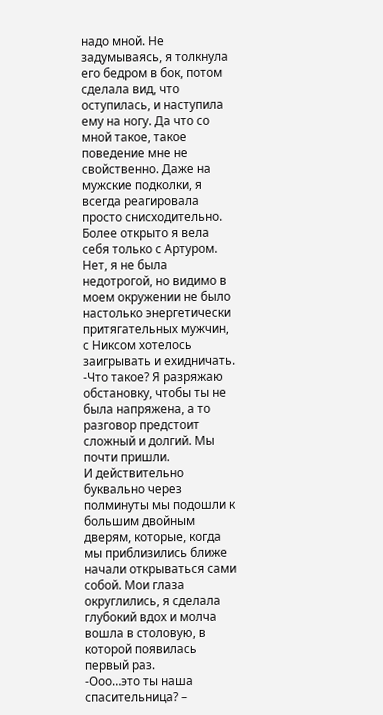надо мной. Не задумываясь, я толкнула его бедром в бок, потом сделала вид, что оступилась, и наступила ему на ногу. Да что со мной такое, такое поведение мне не свойственно. Даже на мужские подколки, я всегда реагировала просто снисходительно. Более открыто я вела себя только с Артуром. Нет, я не была недотрогой, но видимо в моем окружении не было настолько энергетически притягательных мужчин, с Никсом хотелось заигрывать и ехидничать.
-Что такое? Я разряжаю обстановку, чтобы ты не была напряжена, а то разговор предстоит сложный и долгий. Мы почти пришли.
И действительно буквально через полминуты мы подошли к большим двойным дверям, которые, когда мы приблизились ближе начали открываться сами собой. Мои глаза округлились, я сделала глубокий вдох и молча вошла в столовую, в которой появилась первый раз.
-Ооо…это ты наша спасительница? –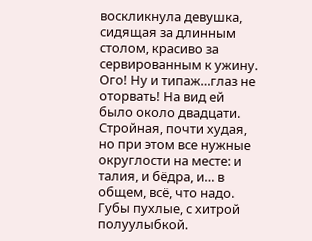воскликнула девушка, сидящая за длинным столом, красиво за сервированным к ужину.
Ого! Ну и типаж…глаз не оторвать! На вид ей было около двадцати. Стройная, почти худая, но при этом все нужные округлости на месте: и талия, и бёдра, и… в общем, всё, что надо. Губы пухлые, с хитрой полуулыбкой.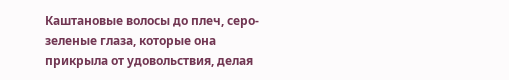Каштановые волосы до плеч, серо-зеленые глаза, которые она прикрыла от удовольствия, делая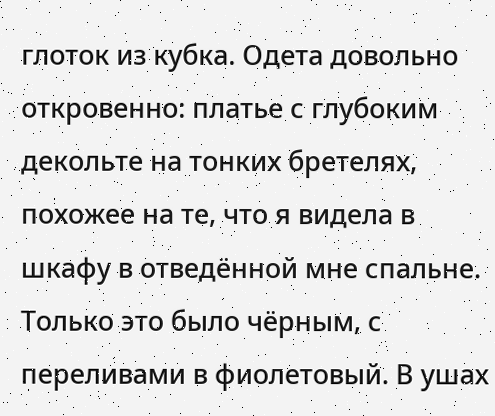глоток из кубка. Одета довольно откровенно: платье с глубоким декольте на тонких бретелях, похожее на те, что я видела в шкафу в отведённой мне спальне. Только это было чёрным, с переливами в фиолетовый. В ушах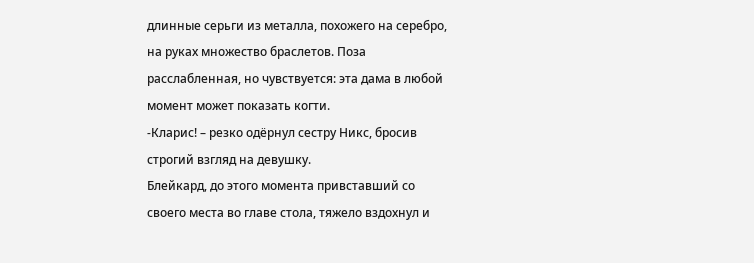длинные серьги из металла, похожего на серебро, на руках множество браслетов. Поза расслабленная, но чувствуется: эта дама в любой момент может показать когти.
-Кларис! – резко одёрнул сестру Никс, бросив строгий взгляд на девушку.
Блейкард, до этого момента привставший со своего места во главе стола, тяжело вздохнул и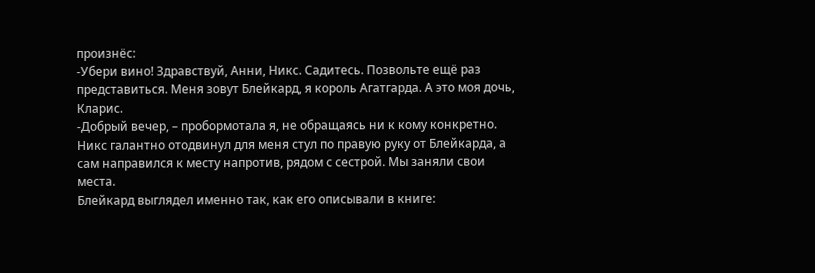произнёс:
-Убери вино! Здравствуй, Анни, Никс. Садитесь. Позвольте ещё раз представиться. Меня зовут Блейкард, я король Агатгарда. А это моя дочь, Кларис.
-Добрый вечер, – пробормотала я, не обращаясь ни к кому конкретно.
Никс галантно отодвинул для меня стул по правую руку от Блейкарда, а сам направился к месту напротив, рядом с сестрой. Мы заняли свои места.
Блейкард выглядел именно так, как его описывали в книге: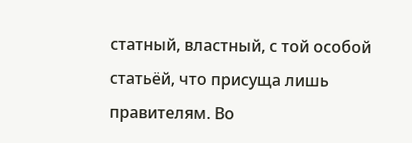статный, властный, с той особой статьёй, что присуща лишь правителям. Во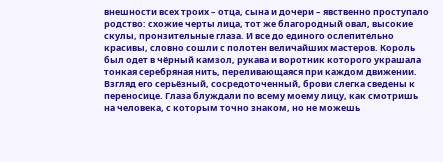внешности всех троих – отца, сына и дочери – явственно проступало родство: схожие черты лица, тот же благородный овал, высокие скулы, пронзительные глаза. И все до единого ослепительно красивы, словно сошли с полотен величайших мастеров. Король был одет в чёрный камзол, рукава и воротник которого украшала тонкая серебряная нить, переливающаяся при каждом движении. Взгляд его серьёзный, сосредоточенный, брови слегка сведены к переносице. Глаза блуждали по всему моему лицу, как смотришь на человека, с которым точно знаком, но не можешь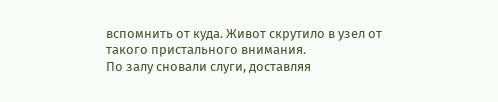вспомнить от куда. Живот скрутило в узел от такого пристального внимания.
По залу сновали слуги, доставляя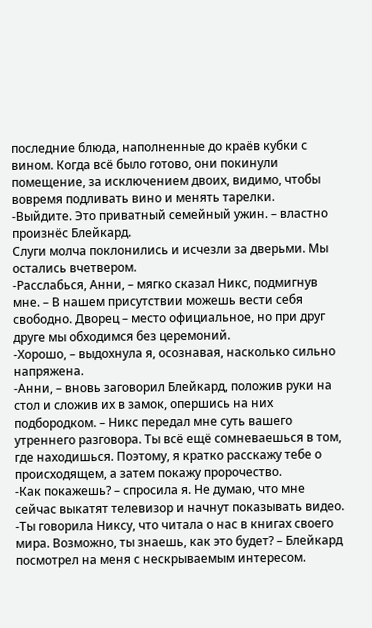последние блюда, наполненные до краёв кубки с вином. Когда всё было готово, они покинули помещение, за исключением двоих, видимо, чтобы вовремя подливать вино и менять тарелки.
-Выйдите. Это приватный семейный ужин. – властно произнёс Блейкард.
Слуги молча поклонились и исчезли за дверьми. Мы остались вчетвером.
-Расслабься, Анни, – мягко сказал Никс, подмигнув мне. – В нашем присутствии можешь вести себя свободно. Дворец – место официальное, но при друг друге мы обходимся без церемоний.
-Хорошо, – выдохнула я, осознавая, насколько сильно напряжена.
-Анни, – вновь заговорил Блейкард, положив руки на стол и сложив их в замок, опершись на них подбородком. – Никс передал мне суть вашего утреннего разговора. Ты всё ещё сомневаешься в том, где находишься. Поэтому, я кратко расскажу тебе о происходящем, а затем покажу пророчество.
-Как покажешь? – спросила я. Не думаю, что мне сейчас выкатят телевизор и начнут показывать видео.
-Ты говорила Никсу, что читала о нас в книгах своего мира. Возможно, ты знаешь, как это будет? – Блейкард посмотрел на меня с нескрываемым интересом.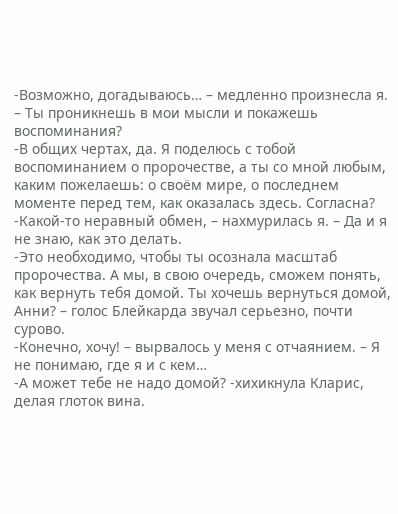-Возможно, догадываюсь… – медленно произнесла я. – Ты проникнешь в мои мысли и покажешь воспоминания?
-В общих чертах, да. Я поделюсь с тобой воспоминанием о пророчестве, а ты со мной любым, каким пожелаешь: о своём мире, о последнем моменте перед тем, как оказалась здесь. Согласна?
-Какой‑то неравный обмен, – нахмурилась я. – Да и я не знаю, как это делать.
-Это необходимо, чтобы ты осознала масштаб пророчества. А мы, в свою очередь, сможем понять, как вернуть тебя домой. Ты хочешь вернуться домой, Анни? – голос Блейкарда звучал серьезно, почти сурово.
-Конечно, хочу! – вырвалось у меня с отчаянием. – Я не понимаю, где я и с кем…
-А может тебе не надо домой? -хихикнула Кларис, делая глоток вина.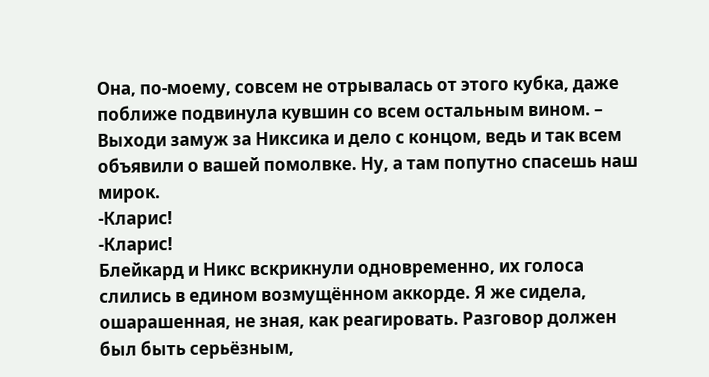Она, по-моему, совсем не отрывалась от этого кубка, даже поближе подвинула кувшин со всем остальным вином. – Выходи замуж за Никсика и дело с концом, ведь и так всем объявили о вашей помолвке. Ну, а там попутно спасешь наш мирок.
-Кларис!
-Кларис!
Блейкард и Никс вскрикнули одновременно, их голоса слились в едином возмущённом аккорде. Я же сидела, ошарашенная, не зная, как реагировать. Разговор должен был быть серьёзным,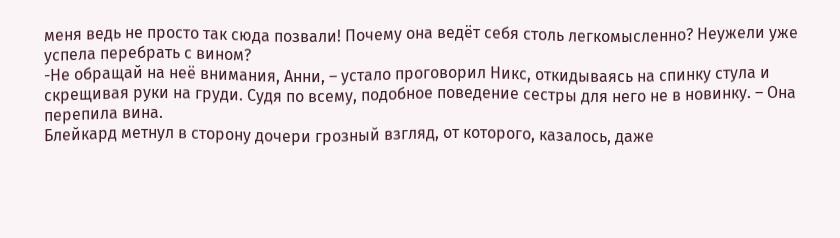меня ведь не просто так сюда позвали! Почему она ведёт себя столь легкомысленно? Неужели уже успела перебрать с вином?
-Не обращай на неё внимания, Анни, – устало проговорил Никс, откидываясь на спинку стула и скрещивая руки на груди. Судя по всему, подобное поведение сестры для него не в новинку. – Она перепила вина.
Блейкард метнул в сторону дочери грозный взгляд, от которого, казалось, даже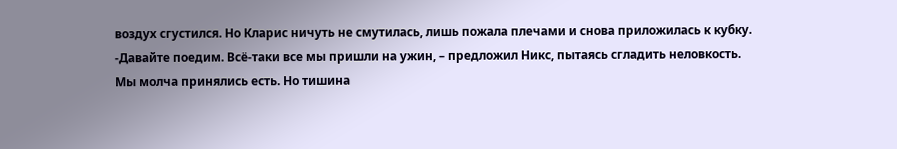воздух сгустился. Но Кларис ничуть не смутилась, лишь пожала плечами и снова приложилась к кубку.
-Давайте поедим. Всё‑таки все мы пришли на ужин, – предложил Никс, пытаясь сгладить неловкость.
Мы молча принялись есть. Но тишина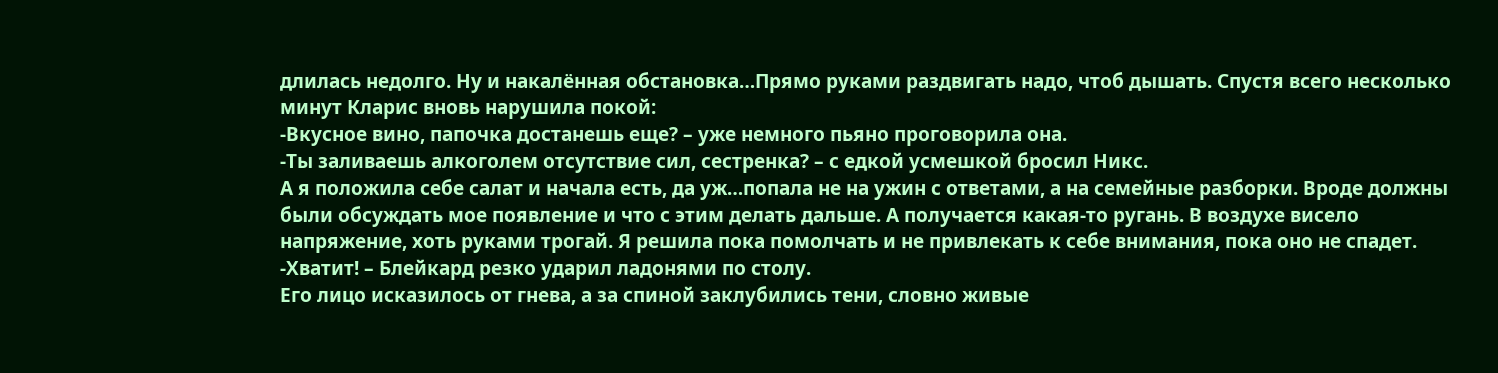длилась недолго. Ну и накалённая обстановка…Прямо руками раздвигать надо, чтоб дышать. Спустя всего несколько минут Кларис вновь нарушила покой:
-Вкусное вино, папочка достанешь еще? – уже немного пьяно проговорила она.
-Ты заливаешь алкоголем отсутствие сил, сестренка? – с едкой усмешкой бросил Никс.
А я положила себе салат и начала есть, да уж…попала не на ужин с ответами, а на семейные разборки. Вроде должны были обсуждать мое появление и что с этим делать дальше. А получается какая-то ругань. В воздухе висело напряжение, хоть руками трогай. Я решила пока помолчать и не привлекать к себе внимания, пока оно не спадет.
-Хватит! – Блейкард резко ударил ладонями по столу.
Его лицо исказилось от гнева, а за спиной заклубились тени, словно живые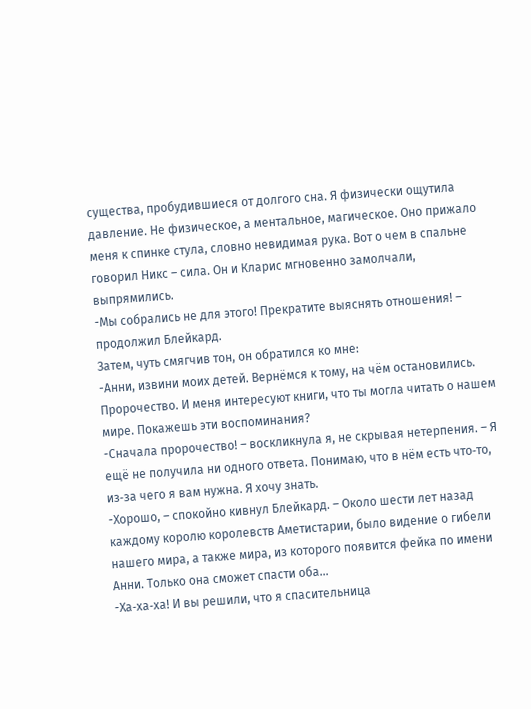существа, пробудившиеся от долгого сна. Я физически ощутила давление. Не физическое, а ментальное, магическое. Оно прижало меня к спинке стула, словно невидимая рука. Вот о чем в спальне говорил Никс – сила. Он и Кларис мгновенно замолчали, выпрямились.
-Мы собрались не для этого! Прекратите выяснять отношения! – продолжил Блейкард.
Затем, чуть смягчив тон, он обратился ко мне:
-Анни, извини моих детей. Вернёмся к тому, на чём остановились. Пророчество. И меня интересуют книги, что ты могла читать о нашем мире. Покажешь эти воспоминания?
-Сначала пророчество! – воскликнула я, не скрывая нетерпения. – Я ещё не получила ни одного ответа. Понимаю, что в нём есть что‑то, из‑за чего я вам нужна. Я хочу знать.
-Хорошо, – спокойно кивнул Блейкард. – Около шести лет назад каждому королю королевств Аметистарии, было видение о гибели нашего мира, а также мира, из которого появится фейка по имени Анни. Только она сможет спасти оба…
-Ха‑ха‑ха! И вы решили, что я спасительница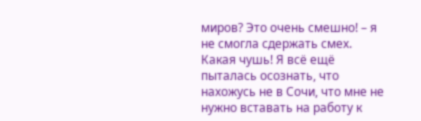миров? Это очень смешно! – я не смогла сдержать смех.
Какая чушь! Я всё ещё пыталась осознать, что нахожусь не в Сочи, что мне не нужно вставать на работу к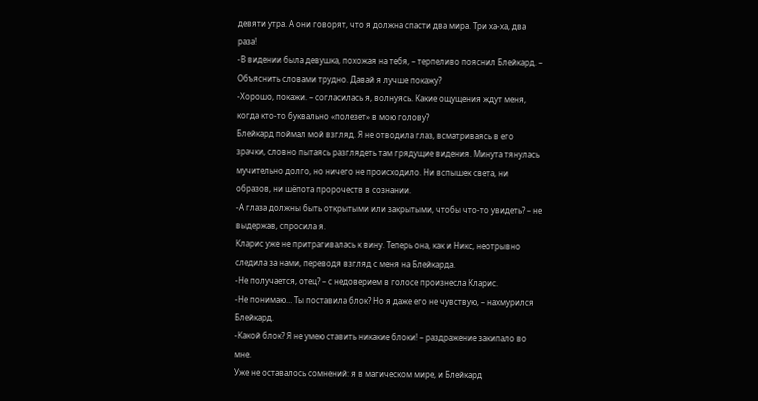девяти утра. А они говорят, что я должна спасти два мира. Три ха‑ха, два раза!
-В видении была девушка, похожая на тебя, – терпеливо пояснил Блейкард. – Объяснить словами трудно. Давай я лучше покажу?
-Хорошо, покажи. – согласилась я, волнуясь. Какие ощущения ждут меня, когда кто‑то буквально «полезет» в мою голову?
Блейкард поймал мой взгляд. Я не отводила глаз, всматриваясь в его зрачки, словно пытаясь разглядеть там грядущие видения. Минута тянулась мучительно долго, но ничего не происходило. Ни вспышек света, ни образов, ни шёпота пророчеств в сознании.
-А глаза должны быть открытыми или закрытыми, чтобы что‑то увидеть? – не выдержав, спросила я.
Кларис уже не притрагивалась к вину. Теперь она, как и Никс, неотрывно следила за нами, переводя взгляд с меня на Блейкарда.
-Не получается, отец? – с недоверием в голосе произнесла Кларис.
-Не понимаю… Ты поставила блок? Но я даже его не чувствую, – нахмурился Блейкард.
-Какой блок? Я не умею ставить никакие блоки! – раздражение закипало во мне.
Уже не оставалось сомнений: я в магическом мире, и Блейкард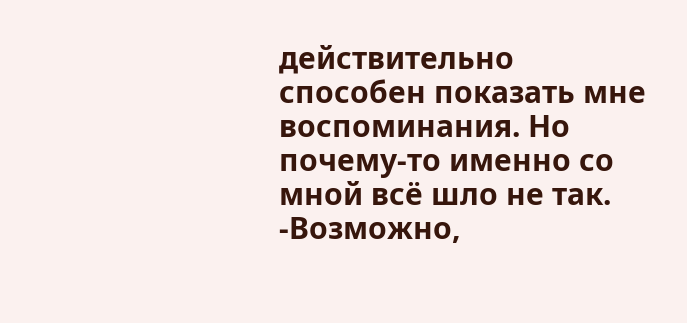действительно способен показать мне воспоминания. Но почему‑то именно со мной всё шло не так.
-Возможно,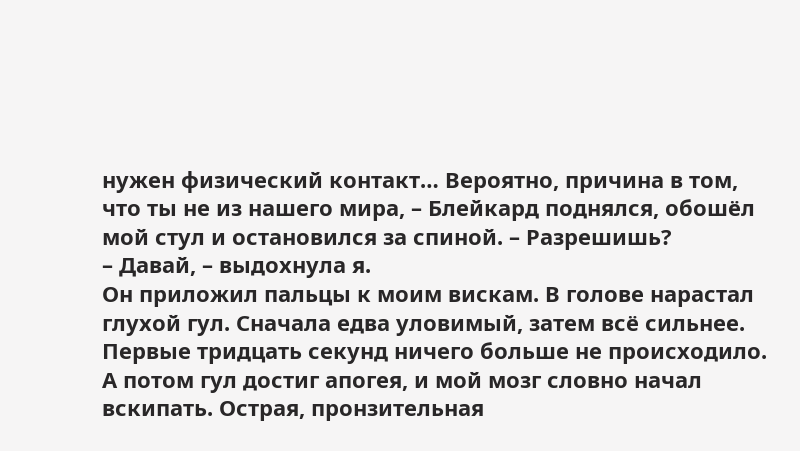нужен физический контакт… Вероятно, причина в том, что ты не из нашего мира, – Блейкард поднялся, обошёл мой стул и остановился за спиной. – Разрешишь?
– Давай, – выдохнула я.
Он приложил пальцы к моим вискам. В голове нарастал глухой гул. Сначала едва уловимый, затем всё сильнее. Первые тридцать секунд ничего больше не происходило. А потом гул достиг апогея, и мой мозг словно начал вскипать. Острая, пронзительная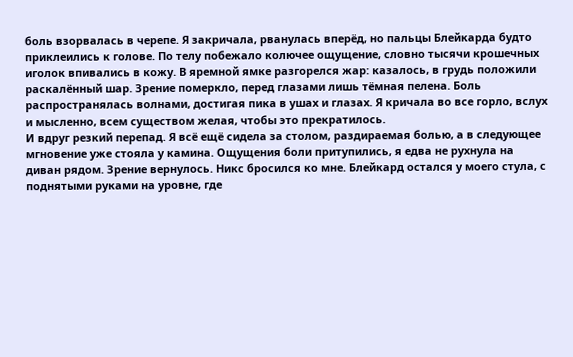боль взорвалась в черепе. Я закричала, рванулась вперёд, но пальцы Блейкарда будто приклеились к голове. По телу побежало колючее ощущение, словно тысячи крошечных иголок впивались в кожу. В яремной ямке разгорелся жар: казалось, в грудь положили раскалённый шар. Зрение померкло, перед глазами лишь тёмная пелена. Боль распространялась волнами, достигая пика в ушах и глазах. Я кричала во все горло, вслух и мысленно, всем существом желая, чтобы это прекратилось.
И вдруг резкий перепад. Я всё ещё сидела за столом, раздираемая болью, а в следующее мгновение уже стояла у камина. Ощущения боли притупились, я едва не рухнула на диван рядом. Зрение вернулось. Никс бросился ко мне. Блейкард остался у моего стула, с поднятыми руками на уровне, где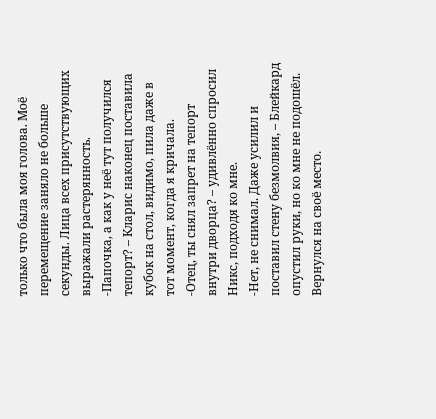только что была моя голова. Моё перемещение заняло не больше секунды. Лица всех присутствующих выражали растерянность.
-Папочка, а как у неё тут получился тепорт? – Кларис наконец поставила кубок на стол, видимо, пила даже в тот момент, когда я кричала.
-Отец, ты снял запрет на тепорт внутри дворца? – удивлённо спросил Никс, подходя ко мне.
-Нет, не снимал. Даже усилил и поставил стену безмолвия, – Блейкард опустил руки, но ко мне не подошёл. Вернулся на своё место.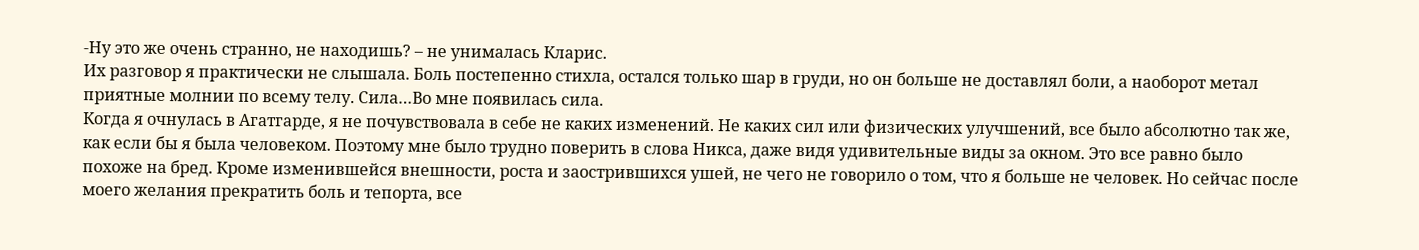-Ну это же очень странно, не находишь? – не унималась Кларис.
Их разговор я практически не слышала. Боль постепенно стихла, остался только шар в груди, но он больше не доставлял боли, а наоборот метал приятные молнии по всему телу. Сила…Во мне появилась сила.
Когда я очнулась в Агатгарде, я не почувствовала в себе не каких изменений. Не каких сил или физических улучшений, все было абсолютно так же, как если бы я была человеком. Поэтому мне было трудно поверить в слова Никса, даже видя удивительные виды за окном. Это все равно было похоже на бред. Кроме изменившейся внешности, роста и заострившихся ушей, не чего не говорило о том, что я больше не человек. Но сейчас после моего желания прекратить боль и тепорта, все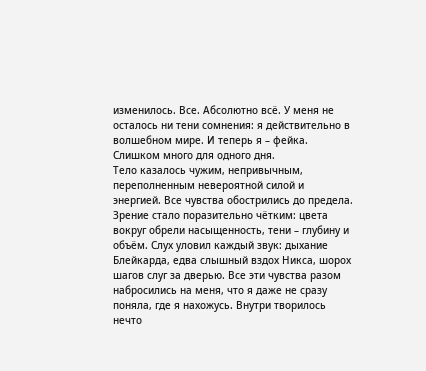изменилось. Все. Абсолютно всё. У меня не осталось ни тени сомнения: я действительно в волшебном мире. И теперь я – фейка. Слишком много для одного дня.
Тело казалось чужим, непривычным, переполненным невероятной силой и энергией. Все чувства обострились до предела. Зрение стало поразительно чётким: цвета вокруг обрели насыщенность, тени – глубину и объём. Слух уловил каждый звук: дыхание Блейкарда, едва слышный вздох Никса, шорох шагов слуг за дверью. Все эти чувства разом набросились на меня, что я даже не сразу поняла, где я нахожусь. Внутри творилось нечто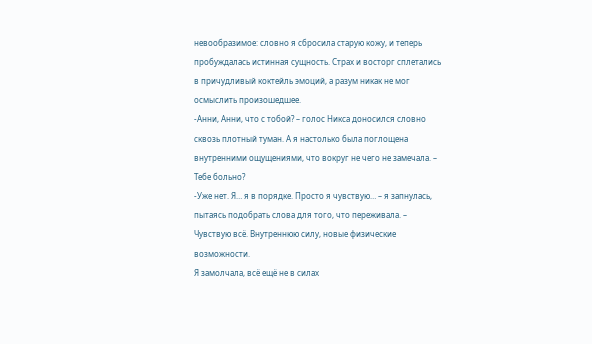невообразимое: словно я сбросила старую кожу, и теперь пробуждалась истинная сущность. Страх и восторг сплетались в причудливый коктейль эмоций, а разум никак не мог осмыслить произошедшее.
-Анни, Анни, что с тобой? – голос Никса доносился словно сквозь плотный туман. А я настолько была поглощена внутренними ощущениями, что вокруг не чего не замечала. – Тебе больно?
-Уже нет. Я… я в порядке. Просто я чувствую… – я запнулась, пытаясь подобрать слова для того, что переживала. – Чувствую всё. Внутреннюю силу, новые физические возможности.
Я замолчала, всё ещё не в силах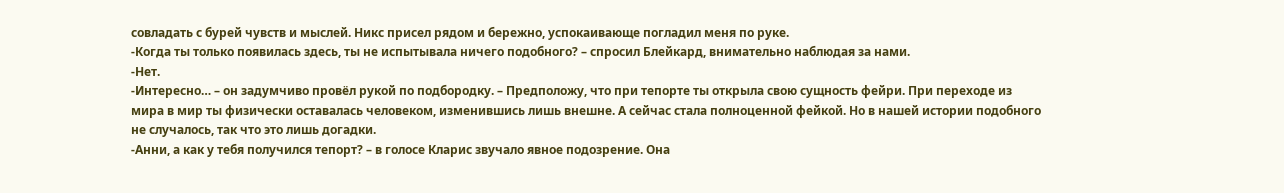совладать с бурей чувств и мыслей. Никс присел рядом и бережно, успокаивающе погладил меня по руке.
-Когда ты только появилась здесь, ты не испытывала ничего подобного? – спросил Блейкард, внимательно наблюдая за нами.
-Нет.
-Интересно… – он задумчиво провёл рукой по подбородку. – Предположу, что при тепорте ты открыла свою сущность фейри. При переходе из мира в мир ты физически оставалась человеком, изменившись лишь внешне. А сейчас стала полноценной фейкой. Но в нашей истории подобного не случалось, так что это лишь догадки.
-Анни, а как у тебя получился тепорт? – в голосе Кларис звучало явное подозрение. Она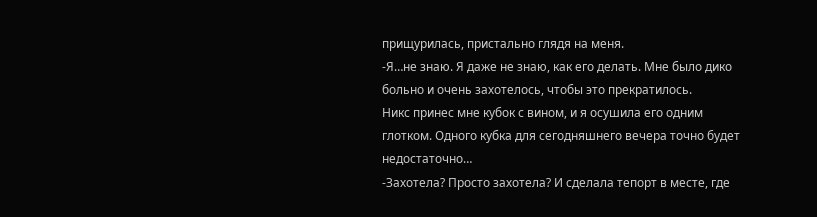прищурилась, пристально глядя на меня.
-Я…не знаю. Я даже не знаю, как его делать. Мне было дико больно и очень захотелось, чтобы это прекратилось.
Никс принес мне кубок с вином, и я осушила его одним глотком. Одного кубка для сегодняшнего вечера точно будет недостаточно…
-Захотела? Просто захотела? И сделала тепорт в месте, где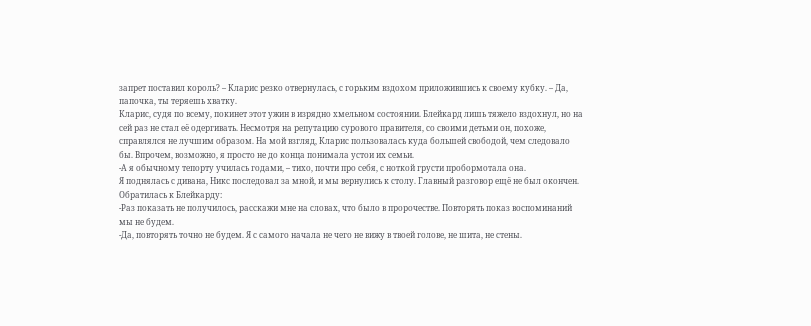запрет поставил король? – Кларис резко отвернулась, с горьким вздохом приложившись к своему кубку. – Да, папочка, ты теряешь хватку.
Кларис, судя по всему, покинет этот ужин в изрядно хмельном состоянии. Блейкард лишь тяжело вздохнул, но на сей раз не стал её одергивать. Несмотря на репутацию сурового правителя, со своими детьми он, похоже, справлялся не лучшим образом. На мой взгляд, Кларис пользовалась куда большей свободой, чем следовало бы. Впрочем, возможно, я просто не до конца понимала устои их семьи.
-А я обычному тепорту училась годами, – тихо, почти про себя, с ноткой грусти пробормотала она.
Я поднялась с дивана, Никс последовал за мной, и мы вернулись к столу. Главный разговор ещё не был окончен. Обратилась к Блейкарду:
-Раз показать не получилось, расскажи мне на словах, что было в пророчестве. Повторять показ воспоминаний мы не будем.
-Да, повторять точно не будем. Я с самого начала не чего не вижу в твоей голове, не шита, не стены.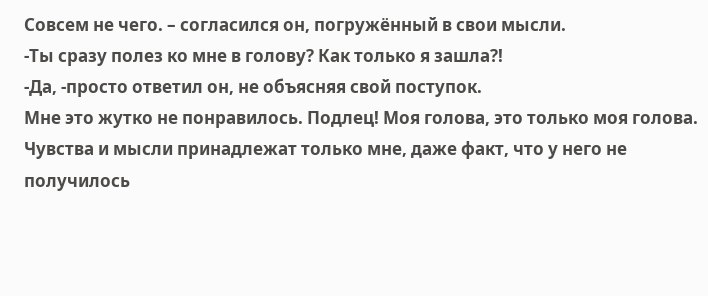Совсем не чего. – согласился он, погружённый в свои мысли.
-Ты сразу полез ко мне в голову? Как только я зашла?!
-Да, -просто ответил он, не объясняя свой поступок.
Мне это жутко не понравилось. Подлец! Моя голова, это только моя голова. Чувства и мысли принадлежат только мне, даже факт, что у него не получилось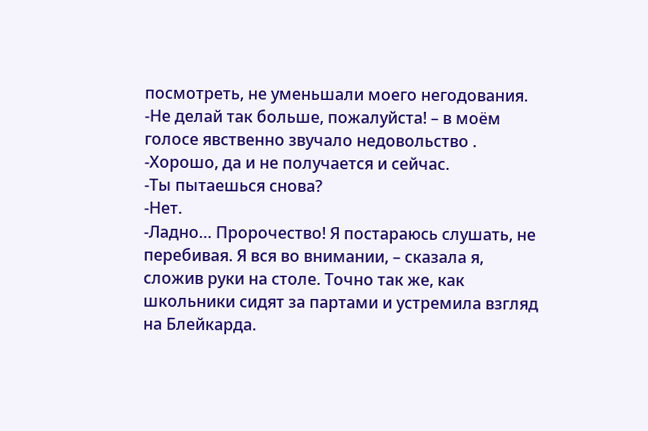посмотреть, не уменьшали моего негодования.
-Не делай так больше, пожалуйста! – в моём голосе явственно звучало недовольство .
-Хорошо, да и не получается и сейчас.
-Ты пытаешься снова?
-Нет.
-Ладно… Пророчество! Я постараюсь слушать, не перебивая. Я вся во внимании, – сказала я, сложив руки на столе. Точно так же, как школьники сидят за партами и устремила взгляд на Блейкарда.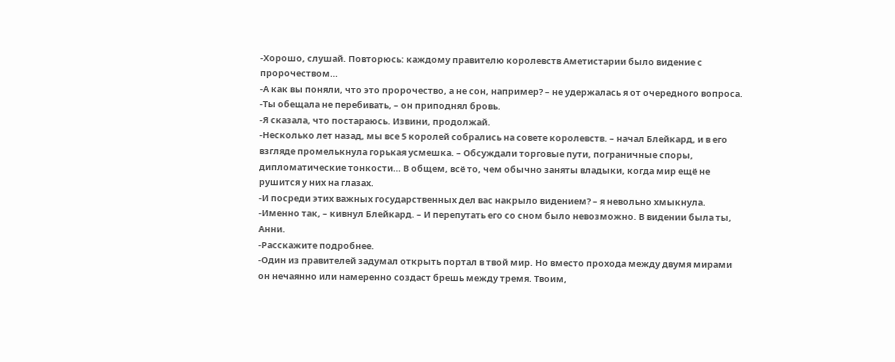-Хорошо, слушай. Повторюсь: каждому правителю королевств Аметистарии было видение с пророчеством…
-А как вы поняли, что это пророчество, а не сон, например? – не удержалась я от очередного вопроса.
-Ты обещала не перебивать, – он приподнял бровь.
-Я сказала, что постараюсь. Извини, продолжай.
-Несколько лет назад, мы все 5 королей собрались на совете королевств. – начал Блейкард, и в его взгляде промелькнула горькая усмешка. – Обсуждали торговые пути, пограничные споры, дипломатические тонкости… В общем, всё то, чем обычно заняты владыки, когда мир ещё не рушится у них на глазах.
-И посреди этих важных государственных дел вас накрыло видением? – я невольно хмыкнула.
-Именно так, – кивнул Блейкард. – И перепутать его со сном было невозможно. В видении была ты, Анни.
-Расскажите подробнее.
-Один из правителей задумал открыть портал в твой мир. Но вместо прохода между двумя мирами он нечаянно или намеренно создаст брешь между тремя. Твоим,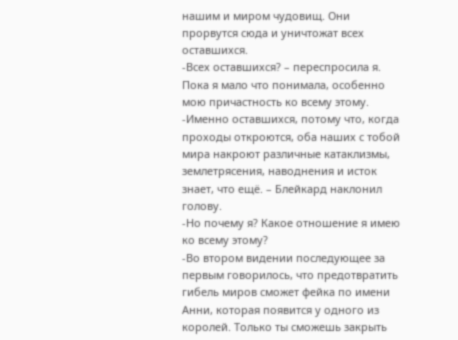нашим и миром чудовищ. Они прорвутся сюда и уничтожат всех оставшихся.
-Всех оставшихся? – переспросила я. Пока я мало что понимала, особенно мою причастность ко всему этому.
-Именно оставшихся, потому что, когда проходы откроются, оба наших с тобой мира накроют различные катаклизмы, землетрясения, наводнения и исток знает, что ещё. – Блейкард наклонил голову.
-Но почему я? Какое отношение я имею ко всему этому?
-Во втором видении последующее за первым говорилось, что предотвратить гибель миров сможет фейка по имени Анни, которая появится у одного из королей. Только ты сможешь закрыть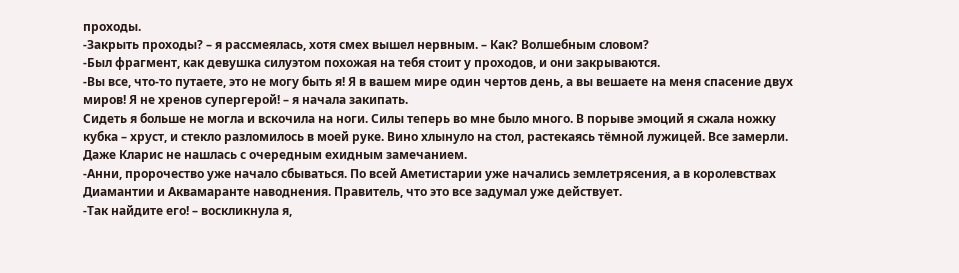проходы.
-Закрыть проходы? – я рассмеялась, хотя смех вышел нервным. – Как? Волшебным словом?
-Был фрагмент, как девушка силуэтом похожая на тебя стоит у проходов, и они закрываются.
-Вы все, что-то путаете, это не могу быть я! Я в вашем мире один чертов день, а вы вешаете на меня спасение двух миров! Я не хренов супергерой! – я начала закипать.
Сидеть я больше не могла и вскочила на ноги. Силы теперь во мне было много. В порыве эмоций я сжала ножку кубка – хруст, и стекло разломилось в моей руке. Вино хлынуло на стол, растекаясь тёмной лужицей. Все замерли. Даже Кларис не нашлась с очередным ехидным замечанием.
-Анни, пророчество уже начало сбываться. По всей Аметистарии уже начались землетрясения, а в королевствах Диамантии и Аквамаранте наводнения. Правитель, что это все задумал уже действует.
-Так найдите его! – воскликнула я,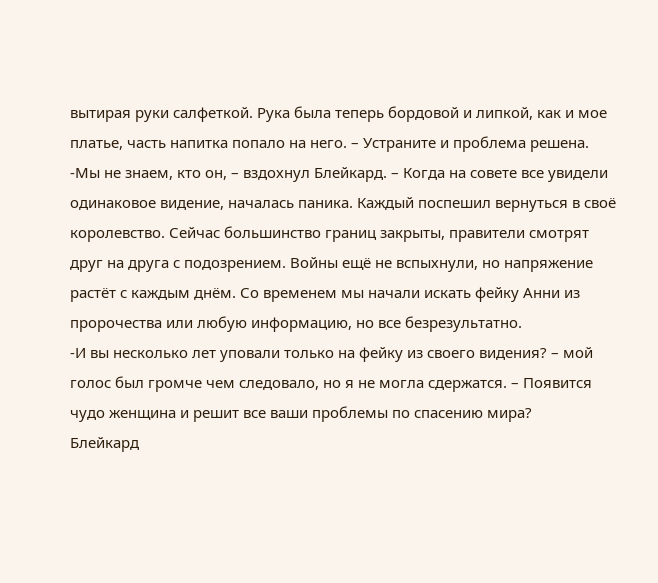вытирая руки салфеткой. Рука была теперь бордовой и липкой, как и мое платье, часть напитка попало на него. – Устраните и проблема решена.
-Мы не знаем, кто он, – вздохнул Блейкард. – Когда на совете все увидели одинаковое видение, началась паника. Каждый поспешил вернуться в своё королевство. Сейчас большинство границ закрыты, правители смотрят друг на друга с подозрением. Войны ещё не вспыхнули, но напряжение растёт с каждым днём. Со временем мы начали искать фейку Анни из пророчества или любую информацию, но все безрезультатно.
-И вы несколько лет уповали только на фейку из своего видения? – мой голос был громче чем следовало, но я не могла сдержатся. – Появится чудо женщина и решит все ваши проблемы по спасению мира?
Блейкард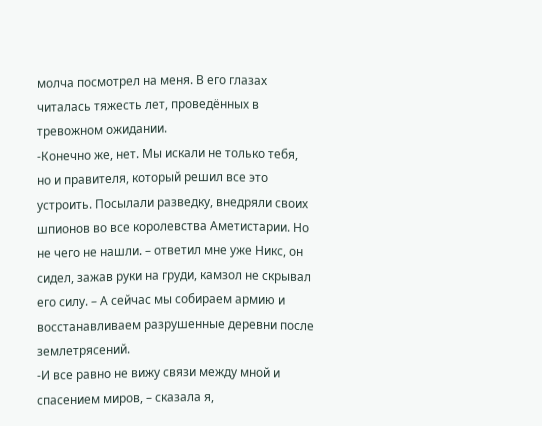молча посмотрел на меня. В его глазах читалась тяжесть лет, проведённых в тревожном ожидании.
-Конечно же, нет. Мы искали не только тебя, но и правителя, который решил все это устроить. Посылали разведку, внедряли своих шпионов во все королевства Аметистарии. Но не чего не нашли. – ответил мне уже Никс, он сидел, зажав руки на груди, камзол не скрывал его силу. – А сейчас мы собираем армию и восстанавливаем разрушенные деревни после землетрясений.
-И все равно не вижу связи между мной и спасением миров, – сказала я,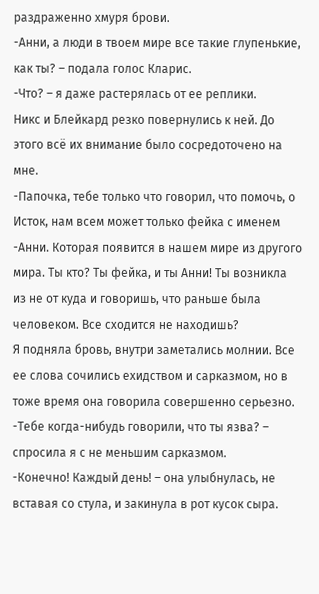раздраженно хмуря брови.
-Анни, а люди в твоем мире все такие глупенькие, как ты? – подала голос Кларис.
-Что? – я даже растерялась от ее реплики.
Никс и Блейкард резко повернулись к ней. До этого всё их внимание было сосредоточено на мне.
-Папочка, тебе только что говорил, что помочь, о Исток, нам всем может только фейка с именем -Анни. Которая появится в нашем мире из другого мира. Ты кто? Ты фейка, и ты Анни! Ты возникла из не от куда и говоришь, что раньше была человеком. Все сходится не находишь?
Я подняла бровь, внутри заметались молнии. Все ее слова сочились ехидством и сарказмом, но в тоже время она говорила совершенно серьезно.
-Тебе когда-нибудь говорили, что ты язва? – спросила я с не меньшим сарказмом.
-Конечно! Каждый день! – она улыбнулась, не вставая со стула, и закинула в рот кусок сыра.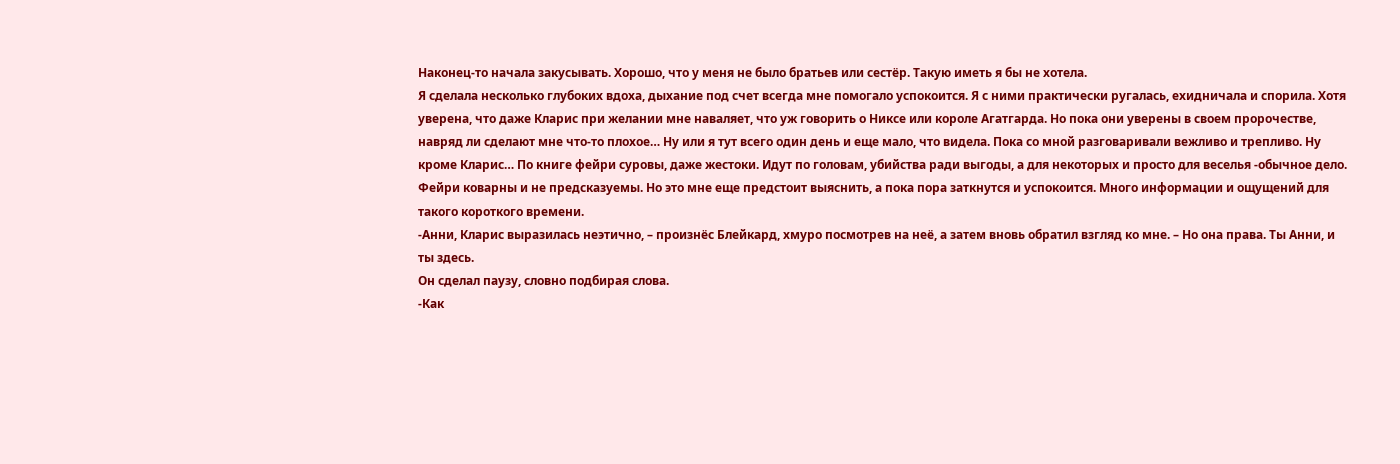Наконец-то начала закусывать. Хорошо, что у меня не было братьев или сестёр. Такую иметь я бы не хотела.
Я сделала несколько глубоких вдоха, дыхание под счет всегда мне помогало успокоится. Я с ними практически ругалась, ехидничала и спорила. Хотя уверена, что даже Кларис при желании мне наваляет, что уж говорить о Никсе или короле Агатгарда. Но пока они уверены в своем пророчестве, навряд ли сделают мне что-то плохое… Ну или я тут всего один день и еще мало, что видела. Пока со мной разговаривали вежливо и трепливо. Ну кроме Кларис… По книге фейри суровы, даже жестоки. Идут по головам, убийства ради выгоды, а для некоторых и просто для веселья -обычное дело. Фейри коварны и не предсказуемы. Но это мне еще предстоит выяснить, а пока пора заткнутся и успокоится. Много информации и ощущений для такого короткого времени.
-Анни, Кларис выразилась неэтично, – произнёс Блейкард, хмуро посмотрев на неё, а затем вновь обратил взгляд ко мне. – Но она права. Ты Анни, и ты здесь.
Он сделал паузу, словно подбирая слова.
-Как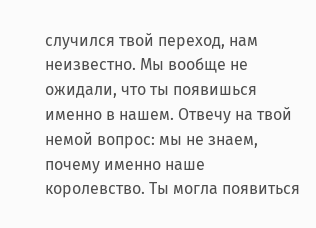случился твой переход, нам неизвестно. Мы вообще не ожидали, что ты появишься именно в нашем. Отвечу на твой немой вопрос: мы не знаем, почему именно наше королевство. Ты могла появиться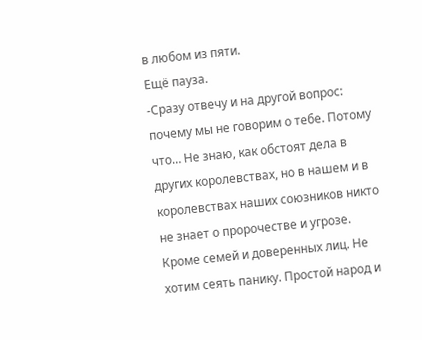в любом из пяти.
Ещё пауза.
-Сразу отвечу и на другой вопрос: почему мы не говорим о тебе. Потому что… Не знаю, как обстоят дела в других королевствах, но в нашем и в королевствах наших союзников никто не знает о пророчестве и угрозе. Кроме семей и доверенных лиц. Не хотим сеять панику. Простой народ и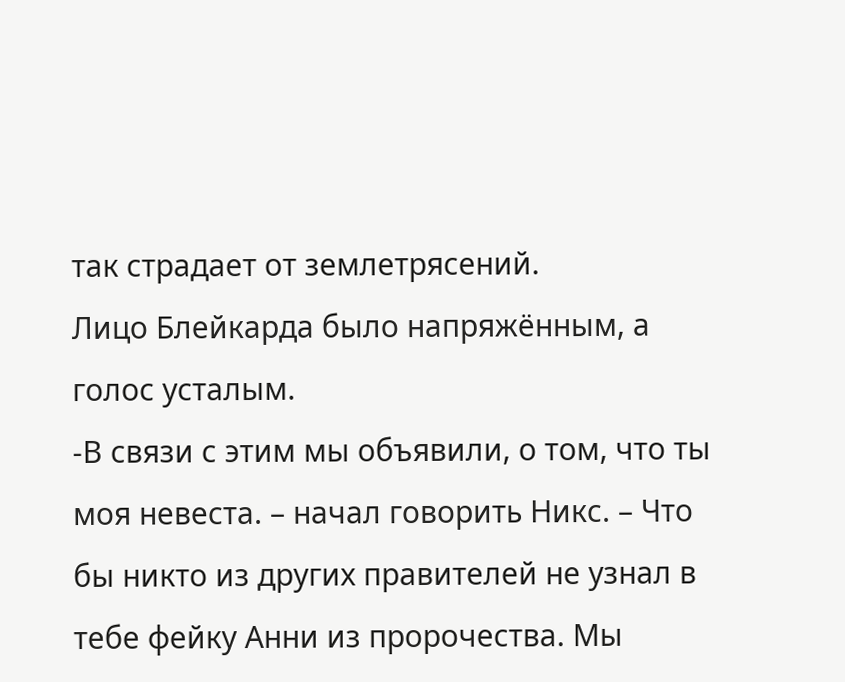так страдает от землетрясений.
Лицо Блейкарда было напряжённым, а голос усталым.
-В связи с этим мы объявили, о том, что ты моя невеста. – начал говорить Никс. – Что бы никто из других правителей не узнал в тебе фейку Анни из пророчества. Мы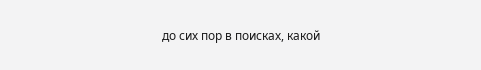до сих пор в поисках, какой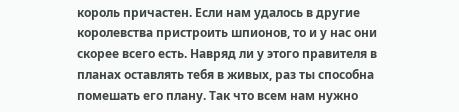король причастен. Если нам удалось в другие королевства пристроить шпионов, то и у нас они скорее всего есть. Навряд ли у этого правителя в планах оставлять тебя в живых, раз ты способна помешать его плану. Так что всем нам нужно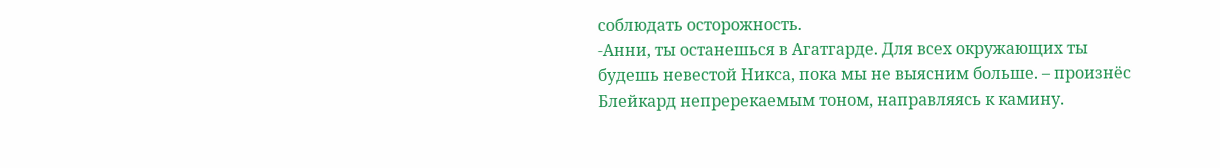соблюдать осторожность.
-Анни, ты останешься в Агатгарде. Для всех окружающих ты будешь невестой Никса, пока мы не выясним больше. – произнёс Блейкард непререкаемым тоном, направляясь к камину.